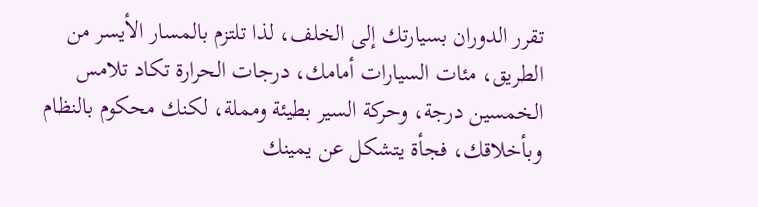تقرر الدوران بسيارتك إلى الخلف، لذا تلتزم بالمسار الأيسر من الطريق، مئات السيارات أمامك، درجات الحرارة تكاد تلامس الخمسين درجة، وحركة السير بطيئة ومملة، لكنك محكوم بالنظام وبأخلاقك، فجأة يتشكل عن يمينك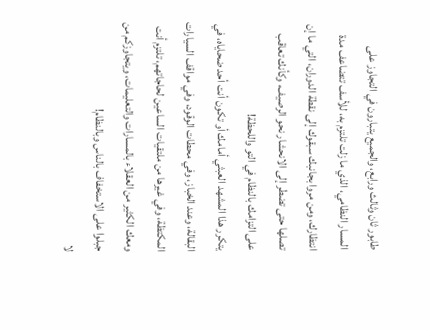طابور ثان وثالث ورابع، والجميع يتبارون في التجاوز على المسار النظامي، الذي ما زلت تلتزم به، للأسف تتضاعف مدة انتظارك، ومن مروا بجانبك سبقوك إلى نقطة الدوران، التي ما إن تصلها حتى تضطر إلى الانحشار نحو الرصيف، وكأنك تعاقب على التزامك بالنظام في التو واللحظة!
يتكرر هذا المشهد العبثي أمامك أو تكون أنت أحد ضحاياه، في البقالة، وعند الخباز، وفي محطات الوقود، وفي مواقف السيارات المكتظة، وفي غيرها من ملتقيات الساعين لحاجاتهم، تلتزم أنت ومعك الكثير من العقلاء بالمسارات والتعليمات، ويتجاوزكم من جبلوا على الاستخفاف بالناس وبالنظام!
لا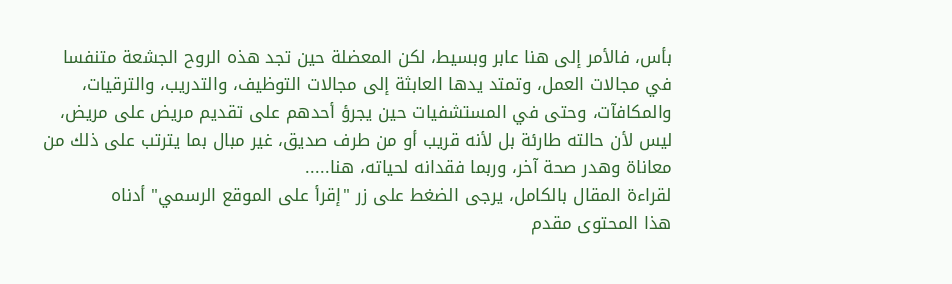بأس، فالأمر إلى هنا عابر وبسيط، لكن المعضلة حين تجد هذه الروح الجشعة متنفسا في مجالات العمل، وتمتد يدها العابثة إلى مجالات التوظيف، والتدريب، والترقيات، والمكافآت، وحتى في المستشفيات حين يجرؤ أحدهم على تقديم مريض على مريض، ليس لأن حالته طارئة بل لأنه قريب أو من طرف صديق، غير مبال بما يترتب على ذلك من معاناة وهدر صحة آخر، وربما فقدانه لحياته، هنا.....
لقراءة المقال بالكامل، يرجى الضغط على زر "إقرأ على الموقع الرسمي" أدناه
هذا المحتوى مقدم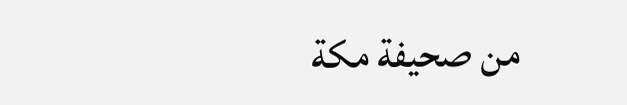من صحيفة مكة